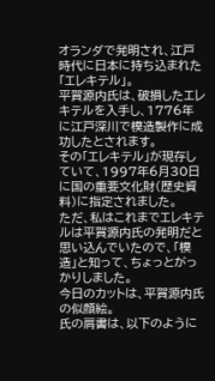オランダで発明され、江戸時代に日本に持ち込まれた「エレキテル」。
平賀源内氏は、破損したエレキテルを入手し、1776年に江戸深川で模造製作に成功したとされます。
その「エレキテル」が現存していて、1997年6月30日に国の重要文化財(歴史資料)に指定されました。
ただ、私はこれまでエレキテルは平賀源内氏の発明だと思い込んでいたので、「模造」と知って、ちょっとがっかりしました。
今日のカットは、平賀源内氏の似顔絵。
氏の肩書は、以下のように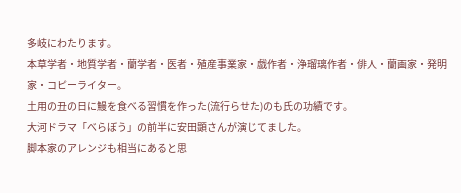多岐にわたります。
本草学者・地質学者・蘭学者・医者・殖産事業家・戯作者・浄瑠璃作者・俳人・蘭画家・発明家・コピーライター。
土用の丑の日に鰻を食べる習慣を作った(流行らせた)のも氏の功績です。
大河ドラマ「べらぼう」の前半に安田顕さんが演じてました。
脚本家のアレンジも相当にあると思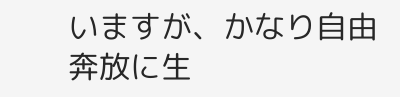いますが、かなり自由奔放に生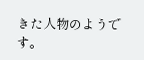きた人物のようです。